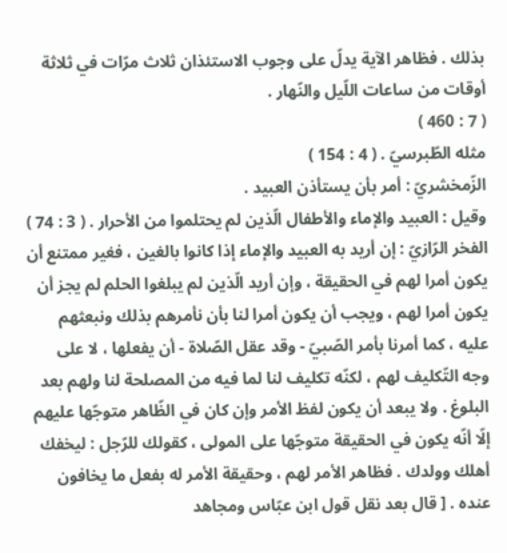بذلك . فظاهر الآية يدلّ على وجوب الاستئذان ثلاث مرّات في ثلاثة أوقات من ساعات اللّيل والنّهار .
( 7 : 460 )
مثله الطّبرسيّ . ( 4 : 154 )
الزّمخشريّ : أمر بأن يستأذن العبيد .
وقيل : العبيد والإماء والأطفال الّذين لم يحتلموا من الأحرار . ( 3 : 74 )
الفخر الرّازيّ : إن أريد به العبيد والإماء إذا كانوا بالغين ، فغير ممتنع أن يكون أمرا لهم في الحقيقة ، وإن أريد الّذين لم يبلغوا الحلم لم يجز أن يكون أمرا لهم ، ويجب أن يكون أمرا لنا بأن نأمرهم بذلك ونبعثهم عليه ، كما أمرنا بأمر الصّبيّ - وقد عقل الصّلاة - أن يفعلها ، لا على وجه التّكليف لهم ، لكنّه تكليف لنا لما فيه من المصلحة لنا ولهم بعد البلوغ . ولا يبعد أن يكون لفظ الأمر وإن كان في الظّاهر متوجّها عليهم إلّا أنّه يكون في الحقيقة متوجّها على المولى ، كقولك للرّجل : ليخفك أهلك وولدك . فظاهر الأمر لهم ، وحقيقة الأمر له بفعل ما يخافون عنده . [ قال بعد نقل قول ابن عبّاس ومجاهد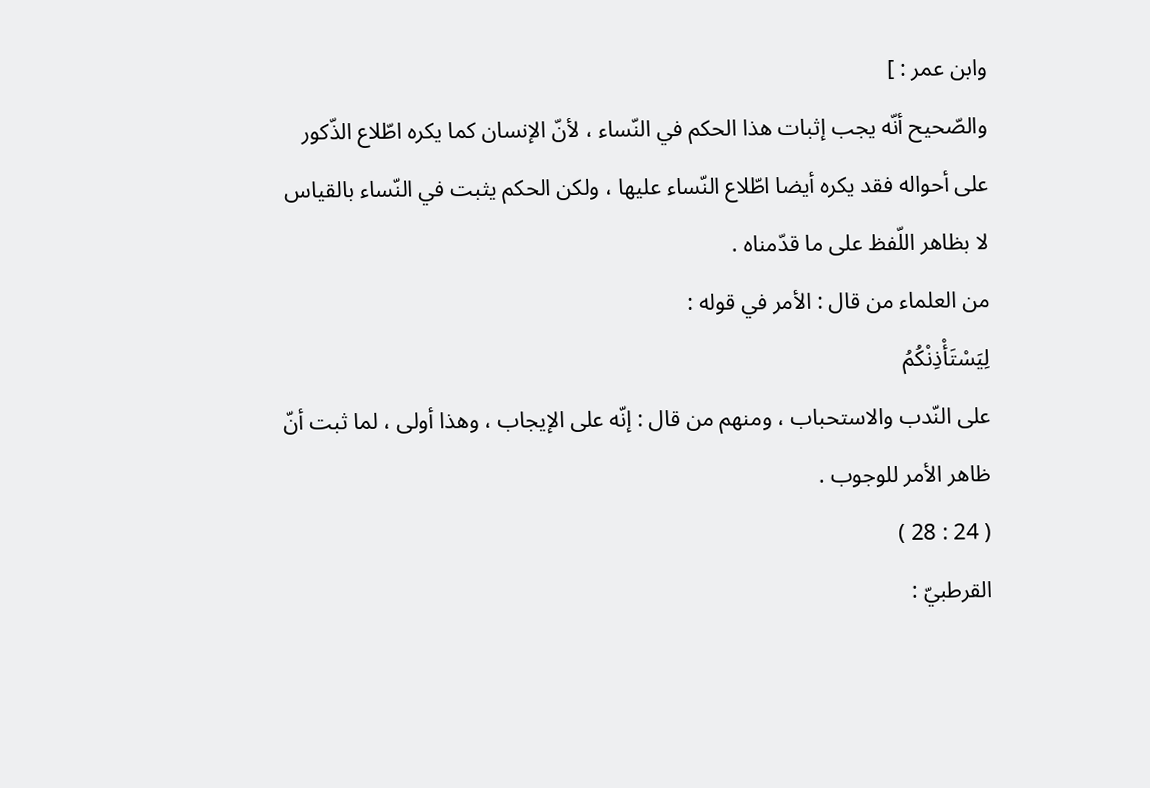وابن عمر : ]
والصّحيح أنّه يجب إثبات هذا الحكم في النّساء ، لأنّ الإنسان كما يكره اطّلاع الذّكور على أحواله فقد يكره أيضا اطّلاع النّساء عليها ، ولكن الحكم يثبت في النّساء بالقياس لا بظاهر اللّفظ على ما قدّمناه .
من العلماء من قال : الأمر في قوله :
لِيَسْتَأْذِنْكُمُ
على النّدب والاستحباب ، ومنهم من قال : إنّه على الإيجاب ، وهذا أولى ، لما ثبت أنّ ظاهر الأمر للوجوب .
( 24 : 28 )
القرطبيّ :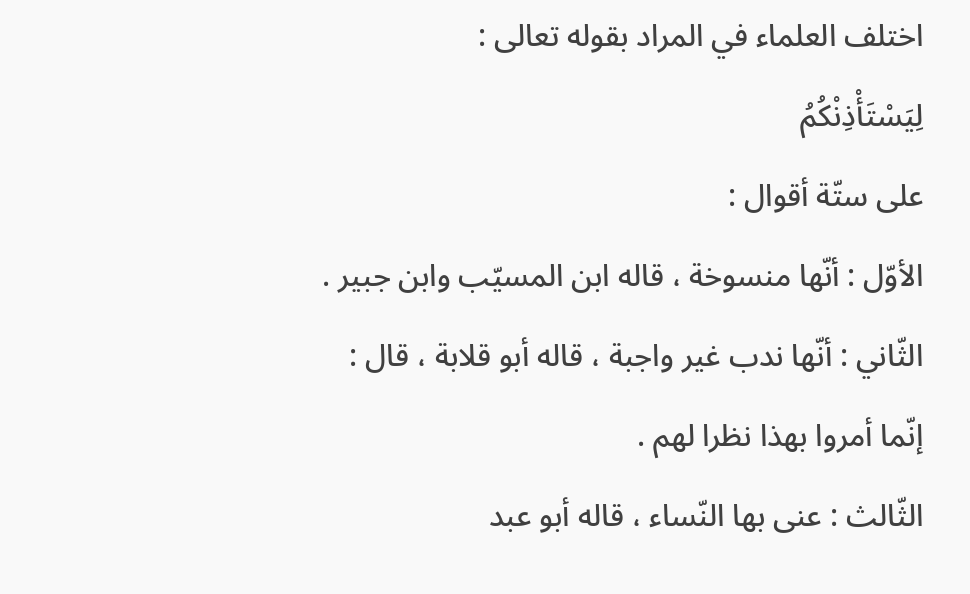اختلف العلماء في المراد بقوله تعالى :
لِيَسْتَأْذِنْكُمُ
على ستّة أقوال :
الأوّل : أنّها منسوخة ، قاله ابن المسيّب وابن جبير .
الثّاني : أنّها ندب غير واجبة ، قاله أبو قلابة ، قال :
إنّما أمروا بهذا نظرا لهم .
الثّالث : عنى بها النّساء ، قاله أبو عبد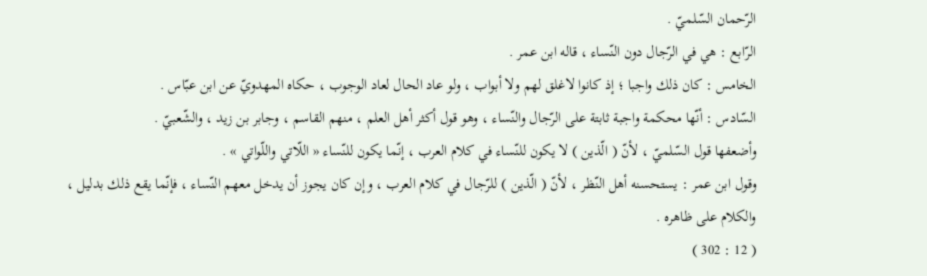الرّحمان السّلميّ .
الرّابع : هي في الرّجال دون النّساء ، قاله ابن عمر .
الخامس : كان ذلك واجبا ؛ إذ كانوا لاغلق لهم ولا أبواب ، ولو عاد الحال لعاد الوجوب ، حكاه المهدويّ عن ابن عبّاس .
السّادس : أنّها محكمة واجبة ثابتة على الرّجال والنّساء ، وهو قول أكثر أهل العلم ، منهم القاسم ، وجابر بن زيد ، والشّعبيّ .
وأضعفها قول السّلميّ ، لأنّ ( الّذين ) لا يكون للنّساء في كلام العرب ، إنّما يكون للنّساء « اللّاتي واللّواتي » .
وقول ابن عمر : يستحسنه أهل النّظر ، لأنّ ( الّذين ) للرّجال في كلام العرب ، وإن كان يجوز أن يدخل معهم النّساء ، فإنّما يقع ذلك بدليل ، والكلام على ظاهره .
( 12 : 302 )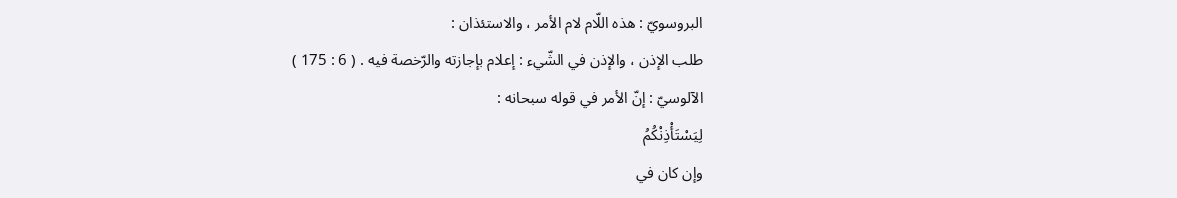البروسويّ : هذه اللّام لام الأمر ، والاستئذان :
طلب الإذن ، والإذن في الشّيء : إعلام بإجازته والرّخصة فيه . ( 6 : 175 )
الآلوسيّ : إنّ الأمر في قوله سبحانه :
لِيَسْتَأْذِنْكُمُ
وإن كان في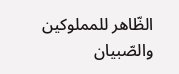الظّاهر للمملوكين والصّبيان